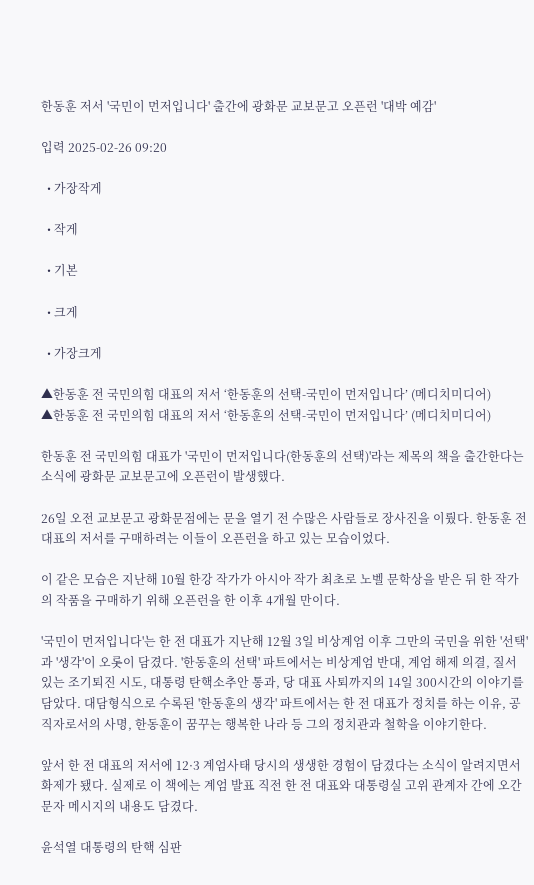한동훈 저서 '국민이 먼저입니다' 출간에 광화문 교보문고 오픈런 '대박 예감'

입력 2025-02-26 09:20

  • 가장작게

  • 작게

  • 기본

  • 크게

  • 가장크게

▲한동훈 전 국민의힘 대표의 저서 ‘한동훈의 선택-국민이 먼저입니다’ (메디치미디어)
▲한동훈 전 국민의힘 대표의 저서 ‘한동훈의 선택-국민이 먼저입니다’ (메디치미디어)

한동훈 전 국민의힘 대표가 '국민이 먼저입니다(한동훈의 선택)'라는 제목의 책을 출간한다는 소식에 광화문 교보문고에 오픈런이 발생했다.

26일 오전 교보문고 광화문점에는 문을 열기 전 수많은 사람들로 장사진을 이뤘다. 한동훈 전 대표의 저서를 구매하려는 이들이 오픈런을 하고 있는 모습이었다.

이 같은 모습은 지난해 10월 한강 작가가 아시아 작가 최초로 노벨 문학상을 받은 뒤 한 작가의 작품을 구매하기 위해 오픈런을 한 이후 4개월 만이다.

'국민이 먼저입니다'는 한 전 대표가 지난해 12월 3일 비상계엄 이후 그만의 국민을 위한 '선택'과 '생각'이 오롯이 담겼다. '한동훈의 선택' 파트에서는 비상계엄 반대, 계엄 해제 의결, 질서 있는 조기퇴진 시도, 대통령 탄핵소추안 통과, 당 대표 사퇴까지의 14일 300시간의 이야기를 담았다. 대담형식으로 수록된 '한동훈의 생각' 파트에서는 한 전 대표가 정치를 하는 이유, 공직자로서의 사명, 한동훈이 꿈꾸는 행복한 나라 등 그의 정치관과 철학을 이야기한다.

앞서 한 전 대표의 저서에 12·3 계엄사태 당시의 생생한 경험이 담겼다는 소식이 알려지면서 화제가 됐다. 실제로 이 책에는 계엄 발표 직전 한 전 대표와 대통령실 고위 관계자 간에 오간 문자 메시지의 내용도 담겼다.

윤석열 대통령의 탄핵 심판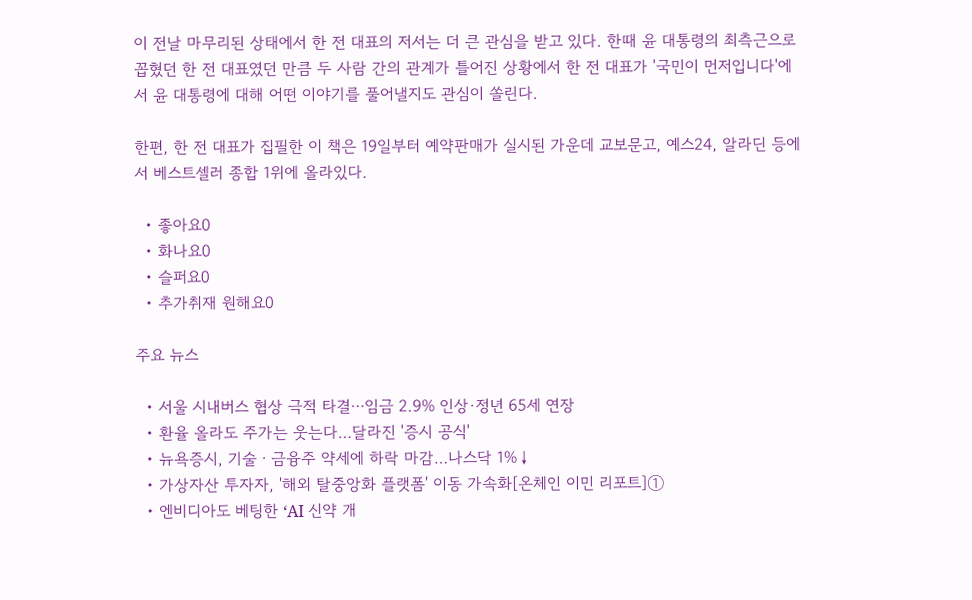이 전날 마무리된 상태에서 한 전 대표의 저서는 더 큰 관심을 받고 있다. 한때 윤 대통령의 최측근으로 꼽혔던 한 전 대표였던 만큼 두 사람 간의 관계가 틀어진 상황에서 한 전 대표가 '국민이 먼저입니다'에서 윤 대통령에 대해 어떤 이야기를 풀어낼지도 관심이 쏠린다.

한편, 한 전 대표가 집필한 이 책은 19일부터 예약판매가 실시된 가운데 교보문고, 예스24, 알라딘 등에서 베스트셀러 종합 1위에 올라있다.

  • 좋아요0
  • 화나요0
  • 슬퍼요0
  • 추가취재 원해요0

주요 뉴스

  • 서울 시내버스 협상 극적 타결⋯임금 2.9% 인상·정년 65세 연장
  • 환율 올라도 주가는 웃는다…달라진 '증시 공식'
  • 뉴욕증시, 기술ㆍ금융주 약세에 하락 마감…나스닥 1%↓
  • 가상자산 투자자, '해외 탈중앙화 플랫폼' 이동 가속화[온체인 이민 리포트]①
  • 엔비디아도 베팅한 ‘AI 신약 개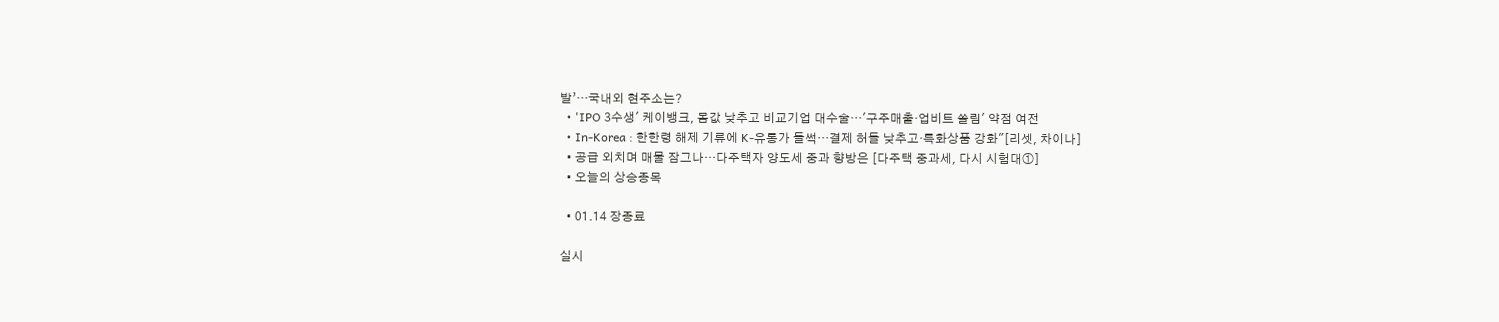발’…국내외 현주소는?
  • 'IPO 3수생' 케이뱅크, 몸값 낮추고 비교기업 대수술…'구주매출·업비트 쏠림' 약점 여전
  • In-Korea : 한한령 해제 기류에 K-유통가 들썩…결제 허들 낮추고·특화상품 강화"[리셋, 차이나]
  • 공급 외치며 매물 잠그나…다주택자 양도세 중과 향방은 [다주택 중과세, 다시 시험대①]
  • 오늘의 상승종목

  • 01.14 장종료

실시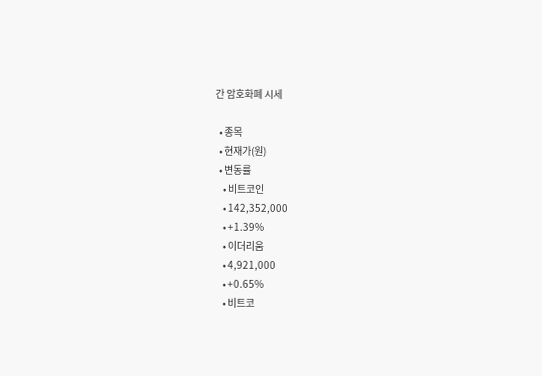간 암호화폐 시세

  • 종목
  • 현재가(원)
  • 변동률
    • 비트코인
    • 142,352,000
    • +1.39%
    • 이더리움
    • 4,921,000
    • +0.65%
    • 비트코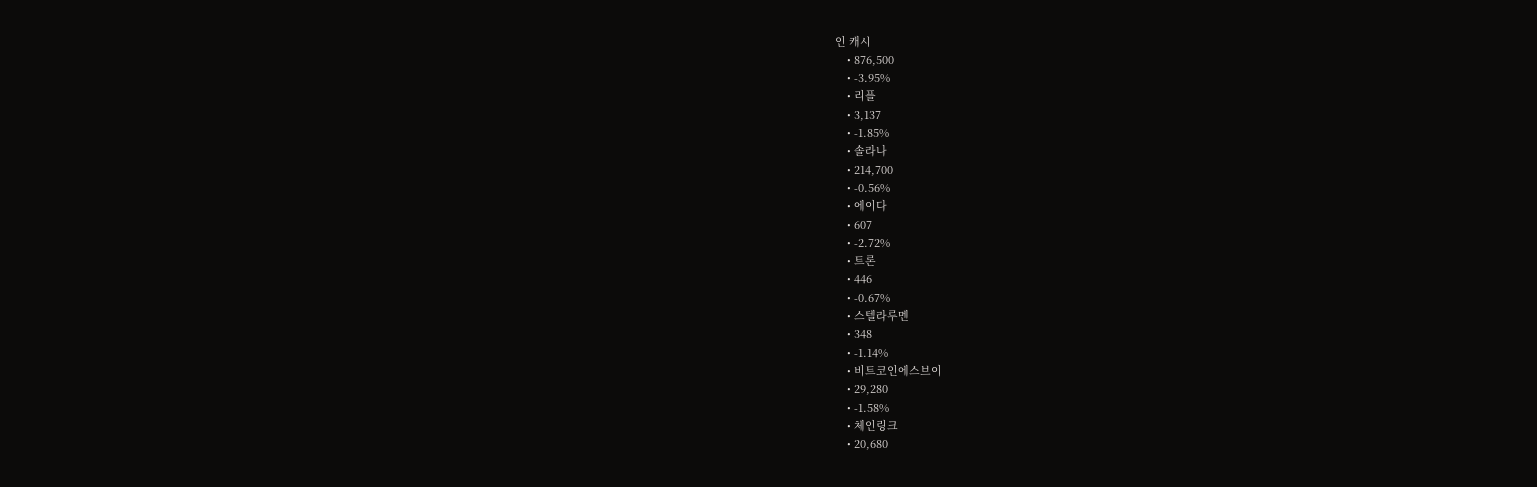인 캐시
    • 876,500
    • -3.95%
    • 리플
    • 3,137
    • -1.85%
    • 솔라나
    • 214,700
    • -0.56%
    • 에이다
    • 607
    • -2.72%
    • 트론
    • 446
    • -0.67%
    • 스텔라루멘
    • 348
    • -1.14%
    • 비트코인에스브이
    • 29,280
    • -1.58%
    • 체인링크
    • 20,680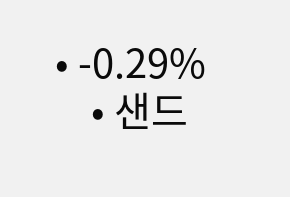• -0.29%
    • 샌드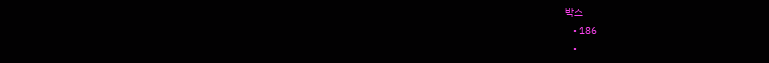박스
    • 186
    •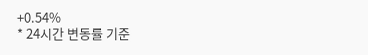+0.54%
* 24시간 변동률 기준